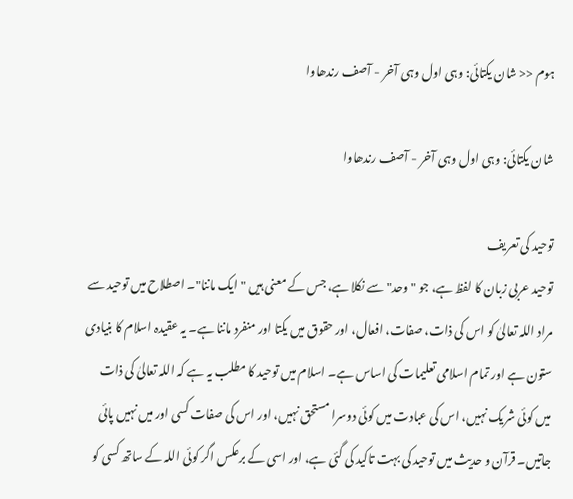ہوم << شان یکتائی: وہی اول وہی آخر - آصف رندھاوا

شان یکتائی: وہی اول وہی آخر - آصف رندھاوا

توحید کی تعریف
توحید عربی زبان کا لفظ ہے، جو "وحد" سے نکلا ہے، جس کے معنی ہیں "ایک ماننا"۔ اصطلاح میں توحید سے مراد اللہ تعالیٰ کو اس کی ذات، صفات، افعال، اور حقوق میں یکتا اور منفرد ماننا ہے۔ یہ عقیدہ اسلام کا بنیادی ستون ہے اور تمام اسلامی تعلیمات کی اساس ہے۔ اسلام میں توحید کا مطلب یہ ہے کہ اللہ تعالیٰ کی ذات میں کوئی شریک نہیں، اس کی عبادت میں کوئی دوسرا مستحق نہیں، اور اس کی صفات کسی اور میں نہیں پائی جاتیں۔ قرآن و حدیث میں توحید کی بہت تاکید کی گئی ہے، اور اسی کے برعکس اگر کوئی اللہ کے ساتھ کسی کو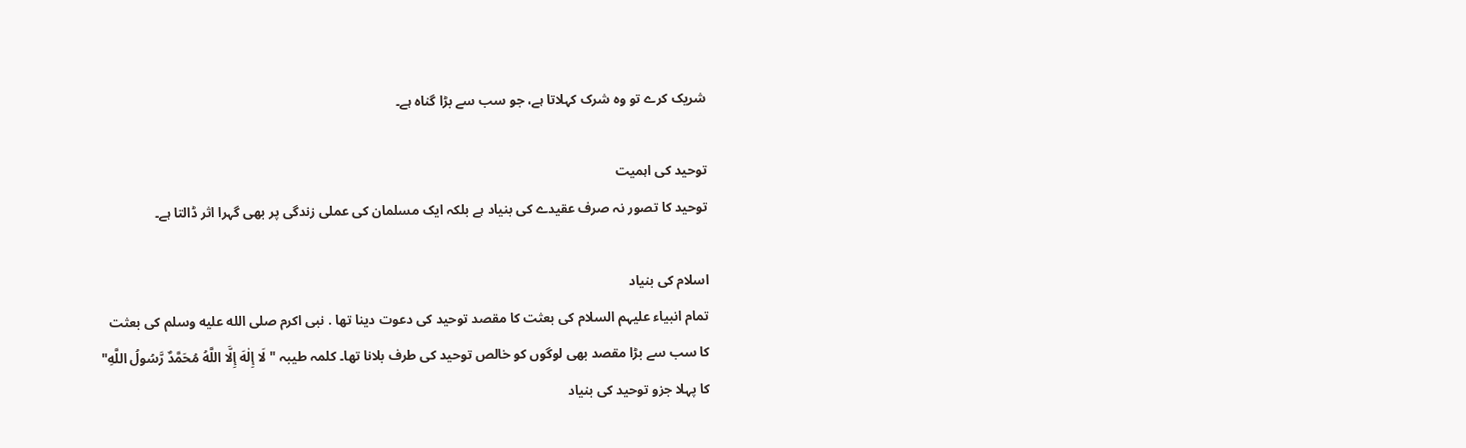شریک کرے تو وہ شرک کہلاتا ہے، جو سب سے بڑا گناہ ہے۔

توحید کی اہمیت
توحید کا تصور نہ صرف عقیدے کی بنیاد ہے بلکہ ایک مسلمان کی عملی زندگی پر بھی گہرا اثر ڈالتا ہے۔

اسلام کی بنیاد
تمام انبیاء علیہم السلام کی بعثت کا مقصد توحید کی دعوت دینا تھا . نبی اکرم صلى الله عليه وسلم کی بعثت کا سب سے بڑا مقصد بھی لوگوں کو خالص توحید کی طرف بلانا تھا۔ کلمہ طیبہ "لَا إِلٰهَ إِلَّا اللَّهُ مُحَمَّدٌ رَّسُولُ اللَّهِ" کا پہلا جزو توحید کی بنیاد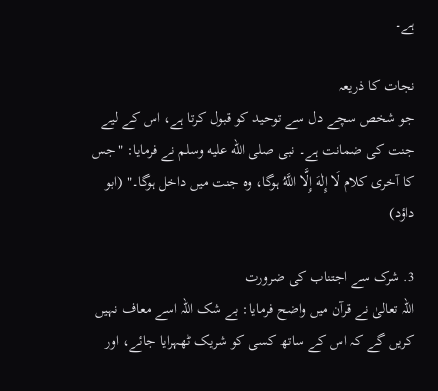ہے۔

نجات کا ذریعہ
جو شخص سچے دل سے توحید کو قبول کرتا ہے، اس کے لیے جنت کی ضمانت ہے۔ نبی صلى الله عليه وسلم نے فرمایا: "جس کا آخری کلام لَا إِلٰهَ إِلَّا اللَّهُ ہوگا، وہ جنت میں داخل ہوگا۔" (ابو داؤد)

3. شرک سے اجتناب کی ضرورت
اللہ تعالیٰ نے قرآن میں واضح فرمایا: بے شک اللہ اسے معاف نہیں کریں گے کہ اس کے ساتھ کسی کو شریک ٹھہرایا جائے، اور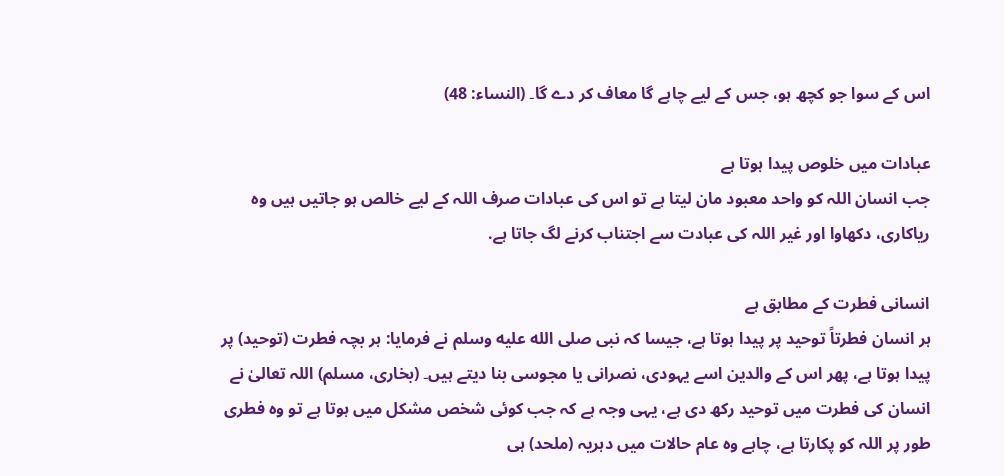اس کے سوا جو کچھ ہو، جس کے لیے چاہے گا معاف کر دے گا۔ (النساء: 48)

عبادات میں خلوص پیدا ہوتا ہے
جب انسان اللہ کو واحد معبود مان لیتا ہے تو اس کی عبادات صرف اللہ کے لیے خالص ہو جاتیں ہیں وہ ریاکاری، دکھاوا اور غیر اللہ کی عبادت سے اجتناب کرنے لگ جاتا ہے.

انسانی فطرت کے مطابق ہے
ہر انسان فطرتاً توحید پر پیدا ہوتا ہے، جیسا کہ نبی صلى الله عليه وسلم نے فرمایا: ہر بچہ فطرت (توحید) پر پیدا ہوتا ہے، پھر اس کے والدین اسے یہودی، نصرانی یا مجوسی بنا دیتے ہیں۔ (بخاری، مسلم) اللہ تعالیٰ نے انسان کی فطرت میں توحید رکھ دی ہے، یہی وجہ ہے کہ جب کوئی شخص مشکل میں ہوتا ہے تو وہ فطری طور پر اللہ کو پکارتا ہے، چاہے وہ عام حالات میں دہریہ (ملحد) ہی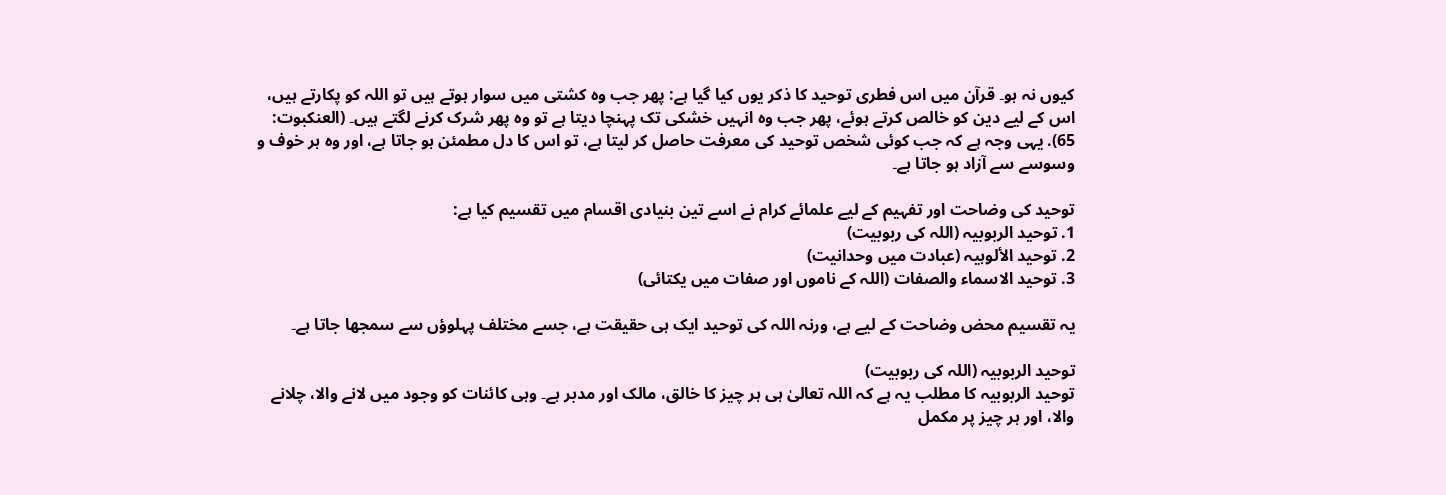کیوں نہ ہو۔ قرآن میں اس فطری توحید کا ذکر یوں کیا گیا ہے: پھر جب وہ کشتی میں سوار ہوتے ہیں تو اللہ کو پکارتے ہیں، اس کے لیے دین کو خالص کرتے ہوئے، پھر جب وہ انہیں خشکی تک پہنچا دیتا ہے تو وہ پھر شرک کرنے لگتے ہیں۔ (العنکبوت: 65). یہی وجہ ہے کہ جب کوئی شخص توحید کی معرفت حاصل کر لیتا ہے، تو اس کا دل مطمئن ہو جاتا ہے، اور وہ ہر خوف و وسوسے سے آزاد ہو جاتا ہے۔

توحید کی وضاحت اور تفہیم کے لیے علمائے کرام نے اسے تین بنیادی اقسام میں تقسیم کیا ہے:
1. توحید الربوبیہ (اللہ کی ربوبیت)
2. توحید الألوہیہ (عبادت میں وحدانیت)
3. توحید الاسماء والصفات (اللہ کے ناموں اور صفات میں یکتائی)

یہ تقسیم محض وضاحت کے لیے ہے، ورنہ اللہ کی توحید ایک ہی حقیقت ہے، جسے مختلف پہلوؤں سے سمجھا جاتا ہے۔

توحید الربوبیہ (اللہ کی ربوبیت)
توحید الربوبیہ کا مطلب یہ ہے کہ اللہ تعالیٰ ہی ہر چیز کا خالق، مالک اور مدبر ہے۔ وہی کائنات کو وجود میں لانے والا، چلانے والا، اور ہر چیز پر مکمل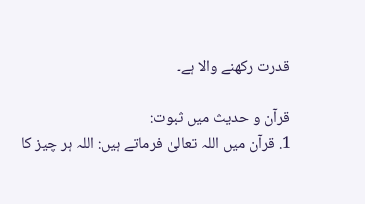قدرت رکھنے والا ہے۔

قرآن و حدیث میں ثبوت:
1. قرآن میں اللہ تعالیٰ فرماتے ہیں: اللہ ہر چیز کا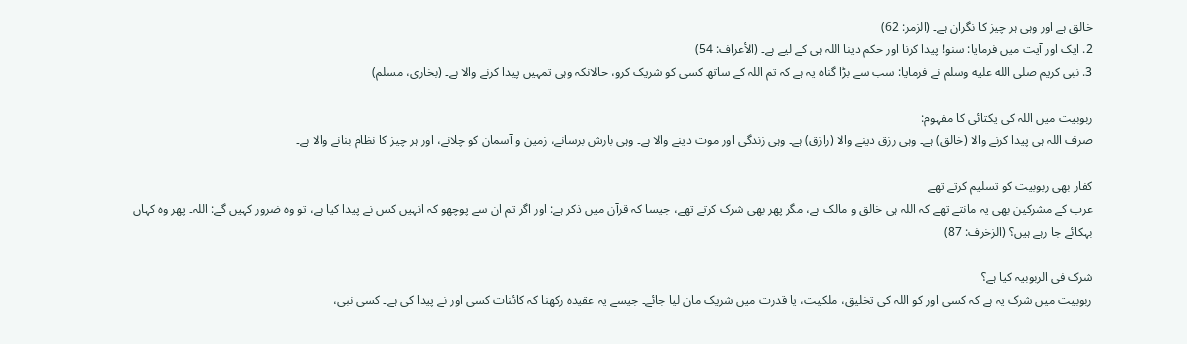خالق ہے اور وہی ہر چیز کا نگران ہے۔ (الزمر: 62)
2. ایک اور آیت میں فرمایا: سنو! پیدا کرنا اور حکم دینا اللہ ہی کے لیے ہے۔ (الأعراف: 54)
3. نبی کریم صلى الله عليه وسلم نے فرمایا: سب سے بڑا گناہ یہ ہے کہ تم اللہ کے ساتھ کسی کو شریک کرو، حالانکہ وہی تمہیں پیدا کرنے والا ہے۔ (بخاری، مسلم)

ربوبیت میں اللہ کی یکتائی کا مفہوم:
صرف اللہ ہی پیدا کرنے والا (خالق) ہے۔ وہی رزق دینے والا (رازق) ہے۔ وہی زندگی اور موت دینے والا ہے۔ وہی بارش برسانے، زمین و آسمان کو چلانے، اور ہر چیز کا نظام بنانے والا ہے۔

کفار بھی ربوبیت کو تسلیم کرتے تھے
عرب کے مشرکین بھی یہ مانتے تھے کہ اللہ ہی خالق و مالک ہے، مگر پھر بھی شرک کرتے تھے، جیسا کہ قرآن میں ذکر ہے: اور اگر تم ان سے پوچھو کہ انہیں کس نے پیدا کیا ہے، تو وہ ضرور کہیں گے: اللہ۔ پھر وہ کہاں بہکائے جا رہے ہیں؟ (الزخرف: 87)

شرک فی الربوبیہ کیا ہے؟
ربوبیت میں شرک یہ ہے کہ کسی اور کو اللہ کی تخلیق، ملکیت، یا قدرت میں شریک مان لیا جائے۔ جیسے یہ عقیدہ رکھنا کہ کائنات کسی اور نے پیدا کی ہے۔ کسی نبی،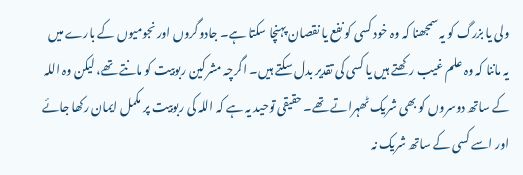ولی یا بزرگ کو یہ سمجھنا کہ وہ خود کسی کو نفع یا نقصان پہنچا سکتا ہے۔ جادوگروں اور نجومیوں کے بارے میں یہ ماننا کہ وہ علم غیب رکھتے ہیں یا کسی کی تقدیر بدل سکتے ہیں۔ اگرچہ مشرکین ربوبیت کو مانتے تھے، لیکن وہ اللہ کے ساتھ دوسروں کو بھی شریک ٹھہراتے تھے۔ حقیقی توحید یہ ہے کہ اللہ کی ربوبیت پر مکمل ایمان رکھا جائے اور اسے کسی کے ساتھ شریک نہ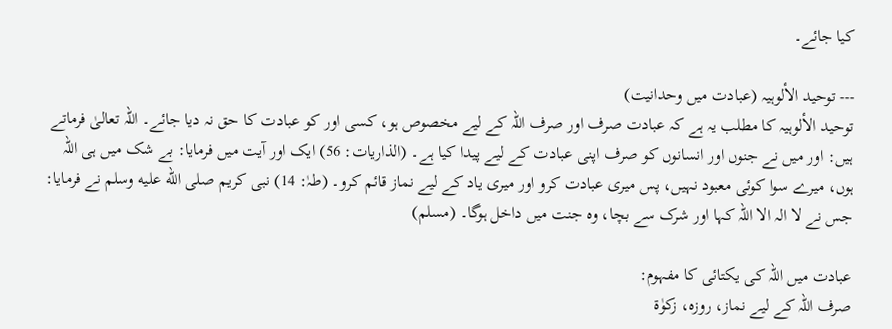کیا جائے۔

--- توحید الألوہیہ (عبادت میں وحدانیت)
توحید الألوہیہ کا مطلب یہ ہے کہ عبادت صرف اور صرف اللہ کے لیے مخصوص ہو، کسی اور کو عبادت کا حق نہ دیا جائے۔ اللہ تعالیٰ فرماتے ہیں: اور میں نے جنوں اور انسانوں کو صرف اپنی عبادت کے لیے پیدا کیا ہے۔ (الذاریات: 56) ایک اور آیت میں فرمایا: بے شک میں ہی اللہ ہوں، میرے سوا کوئی معبود نہیں، پس میری عبادت کرو اور میری یاد کے لیے نماز قائم کرو۔ (طہٰ: 14) نبی کریم صلى الله عليه وسلم نے فرمایا: جس نے لا الہ الا اللہ کہا اور شرک سے بچا، وہ جنت میں داخل ہوگا۔ (مسلم)

عبادت میں اللہ کی یکتائی کا مفہوم:
صرف اللہ کے لیے نماز، روزہ، زکوٰۃ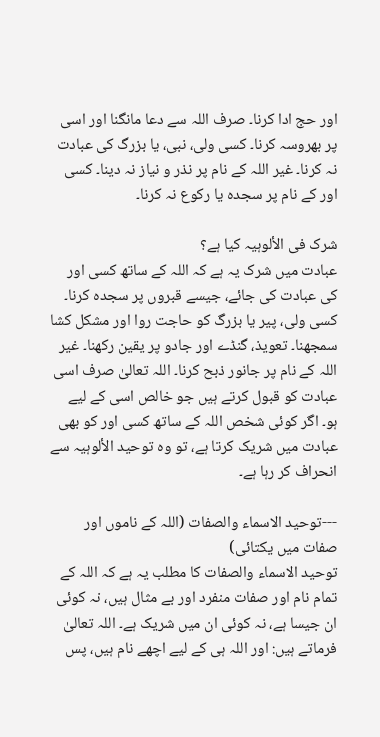اور حج ادا کرنا۔ صرف اللہ سے دعا مانگنا اور اسی پر بھروسہ کرنا۔ کسی ولی، نبی، یا بزرگ کی عبادت نہ کرنا۔ غیر اللہ کے نام پر نذر و نیاز نہ دینا۔ کسی اور کے نام پر سجدہ یا رکوع نہ کرنا۔

شرک فی الألوہیہ کیا ہے؟
عبادت میں شرک یہ ہے کہ اللہ کے ساتھ کسی اور کی عبادت کی جائے، جیسے قبروں پر سجدہ کرنا۔ کسی ولی، پیر یا بزرگ کو حاجت روا اور مشکل کشا سمجھنا۔ تعویذ، گنڈے اور جادو پر یقین رکھنا۔ غیر اللہ کے نام پر جانور ذبح کرنا۔ اللہ تعالیٰ صرف اسی عبادت کو قبول کرتے ہیں جو خالص اسی کے لیے ہو۔ اگر کوئی شخص اللہ کے ساتھ کسی اور کو بھی عبادت میں شریک کرتا ہے، تو وہ توحید الألوہیہ سے انحراف کر رہا ہے۔

---توحید الاسماء والصفات (اللہ کے ناموں اور صفات میں یکتائی)
توحید الاسماء والصفات کا مطلب یہ ہے کہ اللہ کے تمام نام اور صفات منفرد اور بے مثال ہیں، نہ کوئی ان جیسا ہے، نہ کوئی ان میں شریک ہے۔ اللہ تعالیٰ فرماتے ہیں: اور اللہ ہی کے لیے اچھے نام ہیں، پس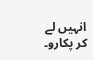انہیں لے کر پکارو۔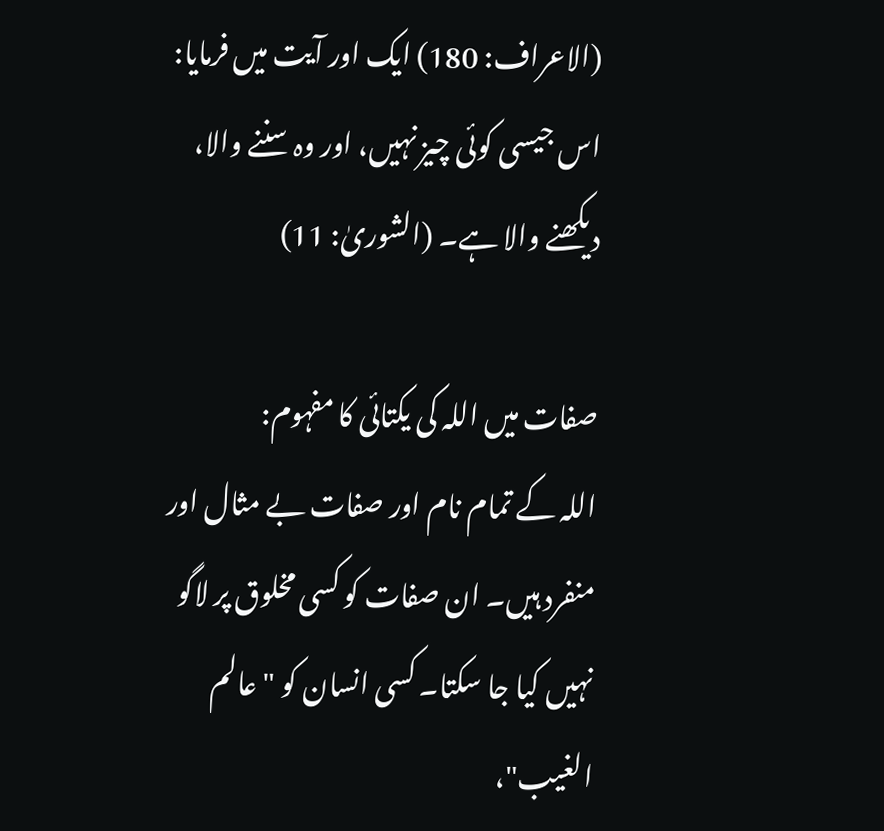(الاعراف: 180) ایک اور آیت میں فرمایا: اس جیسی کوئی چیز نہیں، اور وہ سننے والا، دیکھنے والا ہے۔ (الشوریٰ: 11)

صفات میں اللہ کی یکتائی کا مفہوم:
اللہ کے تمام نام اور صفات بے مثال اور منفرد ہیں۔ ان صفات کو کسی مخلوق پر لاگو نہیں کیا جا سکتا۔ کسی انسان کو "عالم الغیب"،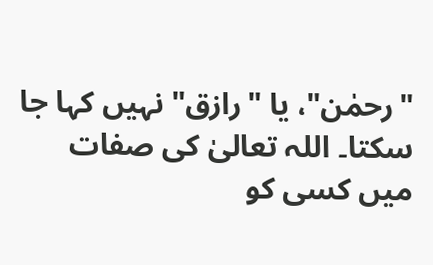"رحمٰن"، یا "رازق" نہیں کہا جا سکتا۔ اللہ تعالیٰ کی صفات میں کسی کو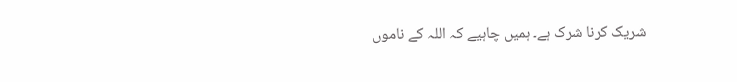شریک کرنا شرک ہے۔ ہمیں چاہیے کہ اللہ کے ناموں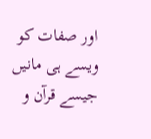اور صفات کو ویسے ہی مانیں جیسے قرآن و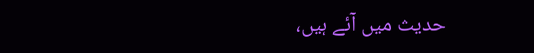حدیث میں آئے ہیں،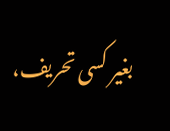بغیر کسی تحریف،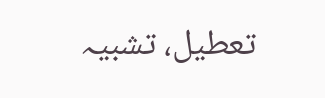تعطیل، تشبیہ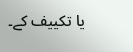یا تکییف کے۔